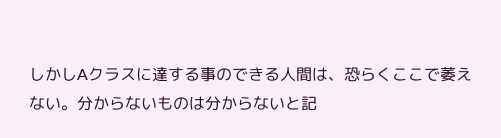しかしAクラスに達する事のできる人間は、恐らくここで萎えない。分からないものは分からないと記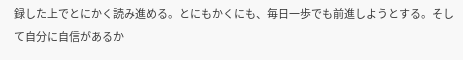録した上でとにかく読み進める。とにもかくにも、毎日一歩でも前進しようとする。そして自分に自信があるか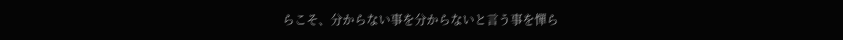らこそ、分からない事を分からないと言う事を憚ら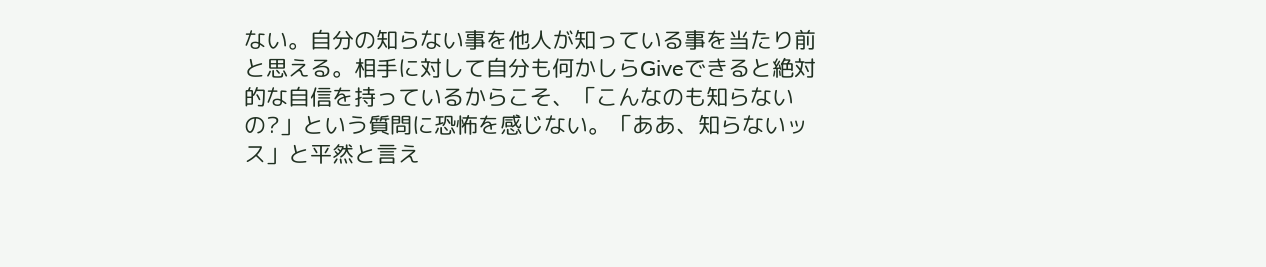ない。自分の知らない事を他人が知っている事を当たり前と思える。相手に対して自分も何かしらGiveできると絶対的な自信を持っているからこそ、「こんなのも知らないの?」という質問に恐怖を感じない。「ああ、知らないッス」と平然と言え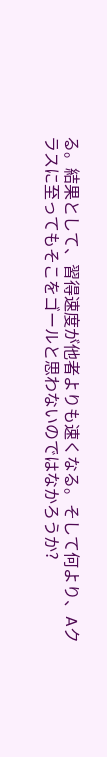る。結果として、習得速度が他者よりも速くなる。そして何より、Aクラスに至ってもそこをゴールと思わないのではなかろうか?